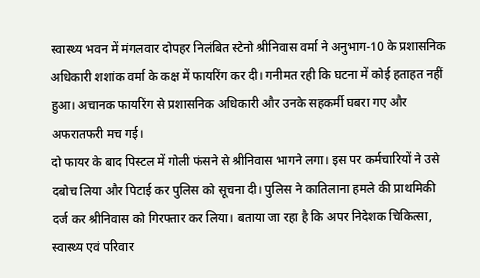स्वास्थ्य भवन में मंगलवार दोपहर निलंबित स्टेनो श्रीनिवास वर्मा ने अनुभाग-10 के प्रशासनिक अधिकारी शशांक वर्मा के कक्ष में फायरिंग कर दी। गनीमत रही कि घटना में कोई हताहत नहीं हुआ। अचानक फायरिंग से प्रशासनिक अधिकारी और उनके सहकर्मी घबरा गए और अफरातफरी मच गई।
दो फायर के बाद पिस्टल में गोली फंसने से श्रीनिवास भागने लगा। इस पर कर्मचारियों ने उसे दबोच लिया और पिटाई कर पुलिस को सूचना दी। पुलिस ने कातिलाना हमले की प्राथमिकी दर्ज कर श्रीनिवास को गिरफ्तार कर लिया। बताया जा रहा है कि अपर निदेशक चिकित्सा, स्वास्थ्य एवं परिवार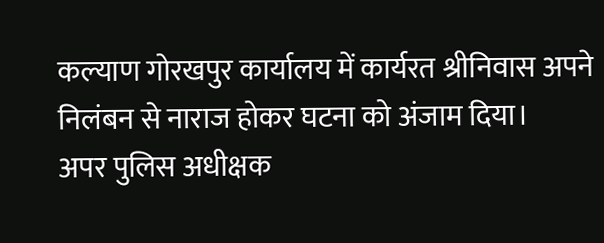कल्याण गोरखपुर कार्यालय में कार्यरत श्रीनिवास अपने निलंबन से नाराज होकर घटना को अंजाम दिया।
अपर पुलिस अधीक्षक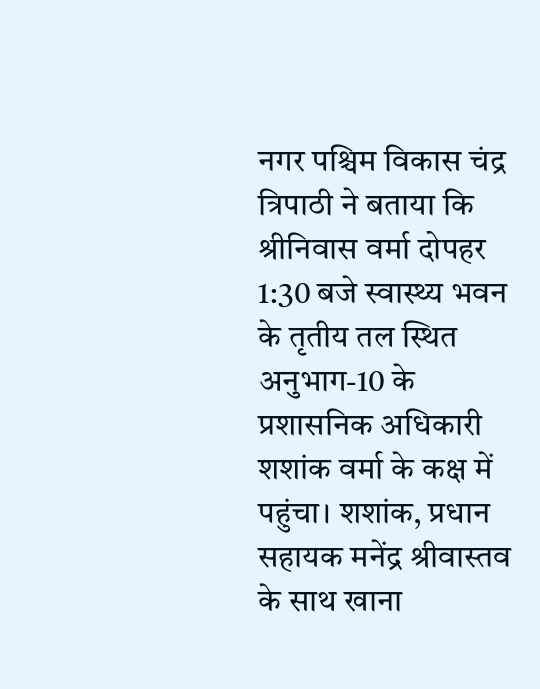नगर पश्चिम विकास चंद्र त्रिपाठी ने बताया कि श्रीनिवास वर्मा दोपहर 1:30 बजे स्वास्थ्य भवन के तृतीय तल स्थित अनुभाग-10 के प्रशासनिक अधिकारी शशांक वर्मा के कक्ष में पहुंचा। शशांक, प्रधान सहायक मनेंद्र श्रीवास्तव के साथ खाना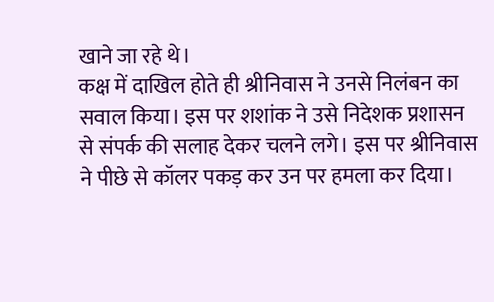खाने जा रहे थे।
कक्ष में दाखिल होते ही श्रीनिवास ने उनसे निलंबन का सवाल किया। इस पर शशांक ने उसे निदेशक प्रशासन से संपर्क की सलाह देकर चलने लगे। इस पर श्रीनिवास ने पीछे से कॉलर पकड़ कर उन पर हमला कर दिया।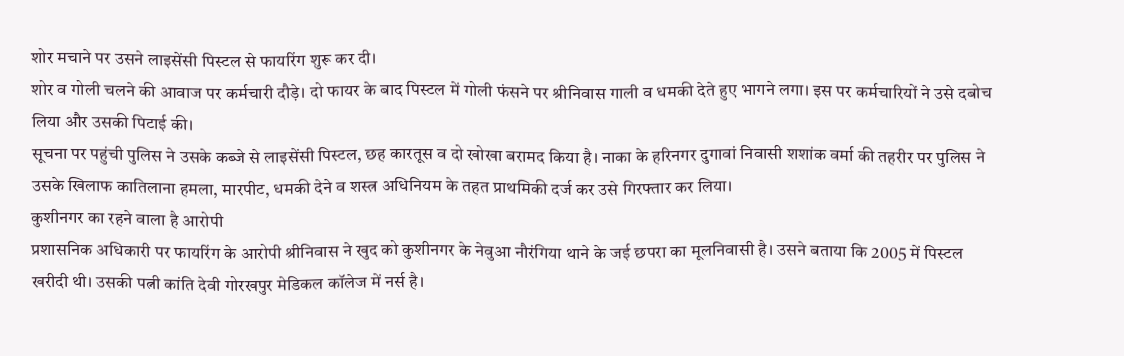शोर मचाने पर उसने लाइसेंसी पिस्टल से फायरिंग शुरू कर दी।
शोर व गोली चलने की आवाज पर कर्मचारी दौड़े। दो फायर के बाद पिस्टल में गोली फंसने पर श्रीनिवास गाली व धमकी देते हुए भागने लगा। इस पर कर्मचारियों ने उसे दबोच लिया और उसकी पिटाई की।
सूचना पर पहुंची पुलिस ने उसके कब्जे से लाइसेंसी पिस्टल, छह कारतूस व दो खोखा बरामद किया है। नाका के हरिनगर दुगावां निवासी शशांक वर्मा की तहरीर पर पुलिस ने उसके खिलाफ कातिलाना हमला, मारपीट, धमकी देने व शस्त्र अधिनियम के तहत प्राथमिकी दर्ज कर उसे गिरफ्तार कर लिया।
कुशीनगर का रहने वाला है आरोपी
प्रशासनिक अधिकारी पर फायरिंग के आरोपी श्रीनिवास ने खुद को कुशीनगर के नेवुआ नौरंगिया थाने के जई छपरा का मूलनिवासी है। उसने बताया कि 2005 में पिस्टल खरीदी थी। उसकी पत्नी कांति देवी गोरखपुर मेडिकल कॉलेज में नर्स है।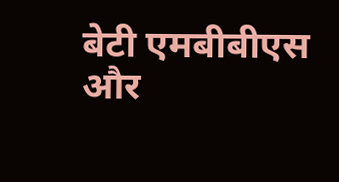बेटी एमबीबीएस और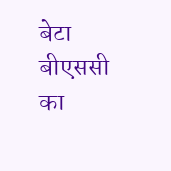बेटा बीएससी का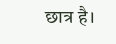छात्र है।